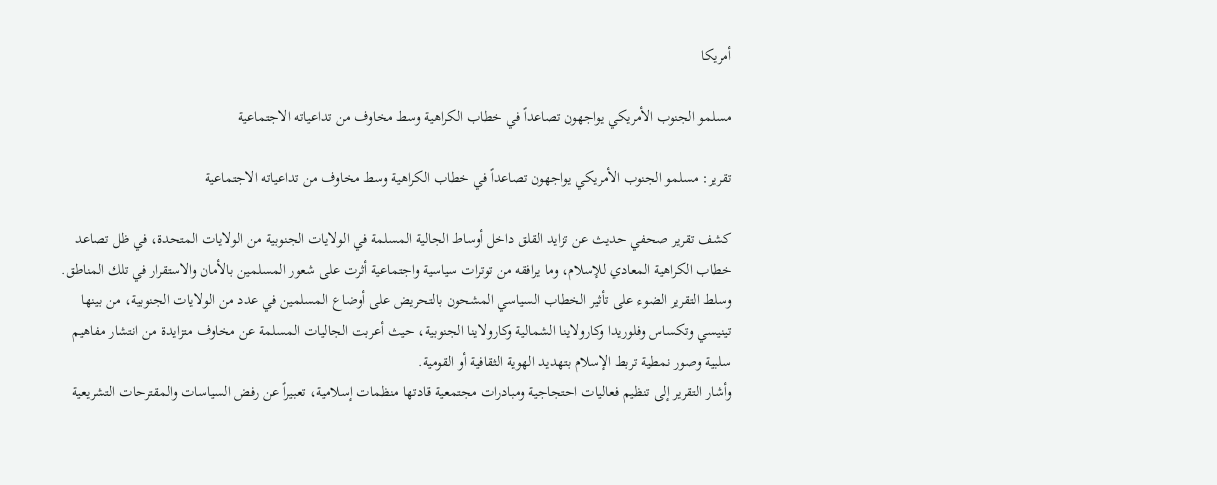أمريكا

مسلمو الجنوب الأمريكي يواجهون تصاعداً في خطاب الكراهية وسط مخاوف من تداعياته الاجتماعية

تقرير: مسلمو الجنوب الأمريكي يواجهون تصاعداً في خطاب الكراهية وسط مخاوف من تداعياته الاجتماعية

كشف تقرير صحفي حديث عن تزايد القلق داخل أوساط الجالية المسلمة في الولايات الجنوبية من الولايات المتحدة، في ظل تصاعد خطاب الكراهية المعادي للإسلام، وما يرافقه من توترات سياسية واجتماعية أثرت على شعور المسلمين بالأمان والاستقرار في تلك المناطق.
وسلط التقرير الضوء على تأثير الخطاب السياسي المشحون بالتحريض على أوضاع المسلمين في عدد من الولايات الجنوبية، من بينها تينيسي وتكساس وفلوريدا وكارولاينا الشمالية وكارولاينا الجنوبية، حيث أعربت الجاليات المسلمة عن مخاوف متزايدة من انتشار مفاهيم سلبية وصور نمطية تربط الإسلام بتهديد الهوية الثقافية أو القومية.
وأشار التقرير إلى تنظيم فعاليات احتجاجية ومبادرات مجتمعية قادتها منظمات إسلامية، تعبيراً عن رفض السياسات والمقترحات التشريعية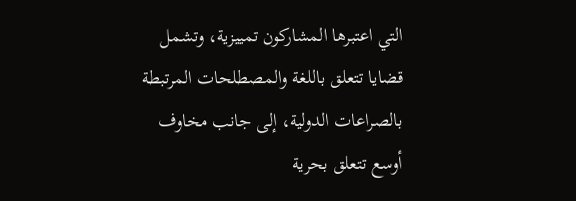التي اعتبرها المشاركون تمييزية، وتشمل قضايا تتعلق باللغة والمصطلحات المرتبطة بالصراعات الدولية، إلى جانب مخاوف أوسع تتعلق بحرية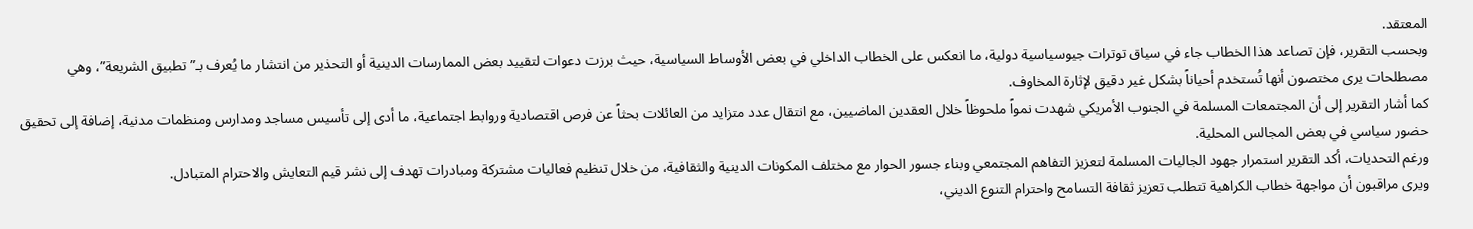المعتقد.
وبحسب التقرير، فإن تصاعد هذا الخطاب جاء في سياق توترات جيوسياسية دولية، ما انعكس على الخطاب الداخلي في بعض الأوساط السياسية، حيث برزت دعوات لتقييد بعض الممارسات الدينية أو التحذير من انتشار ما يُعرف بـ”تطبيق الشريعة”، وهي مصطلحات يرى مختصون أنها تُستخدم أحياناً بشكل غير دقيق لإثارة المخاوف.
كما أشار التقرير إلى أن المجتمعات المسلمة في الجنوب الأمريكي شهدت نمواً ملحوظاً خلال العقدين الماضيين، مع انتقال عدد متزايد من العائلات بحثاً عن فرص اقتصادية وروابط اجتماعية، ما أدى إلى تأسيس مساجد ومدارس ومنظمات مدنية، إضافة إلى تحقيق حضور سياسي في بعض المجالس المحلية.
ورغم التحديات، أكد التقرير استمرار جهود الجاليات المسلمة لتعزيز التفاهم المجتمعي وبناء جسور الحوار مع مختلف المكونات الدينية والثقافية، من خلال تنظيم فعاليات مشتركة ومبادرات تهدف إلى نشر قيم التعايش والاحترام المتبادل.
ويرى مراقبون أن مواجهة خطاب الكراهية تتطلب تعزيز ثقافة التسامح واحترام التنوع الديني،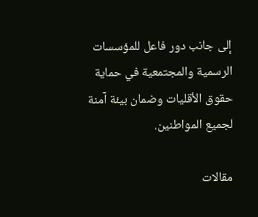إلى جانب دور فاعل للمؤسسات الرسمية والمجتمعية في حماية حقوق الأقليات وضمان بيئة آمنة لجميع المواطنين.

مقالات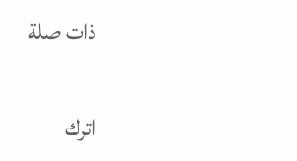ذات صلة

اترك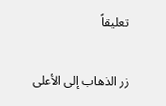تعليقاً

زر الذهاب إلى الأعلى